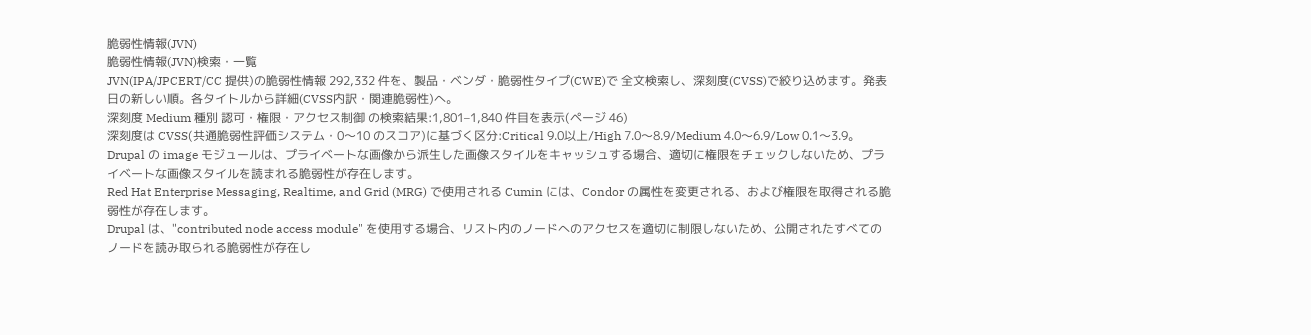脆弱性情報(JVN)
脆弱性情報(JVN)検索・一覧
JVN(IPA/JPCERT/CC 提供)の脆弱性情報 292,332 件を、製品・ベンダ・脆弱性タイプ(CWE)で 全文検索し、深刻度(CVSS)で絞り込めます。発表日の新しい順。各タイトルから詳細(CVSS内訳・関連脆弱性)へ。
深刻度 Medium 種別 認可・権限・アクセス制御 の検索結果:1,801–1,840 件目を表示(ページ 46)
深刻度は CVSS(共通脆弱性評価システム・0〜10 のスコア)に基づく区分:Critical 9.0以上/High 7.0〜8.9/Medium 4.0〜6.9/Low 0.1〜3.9。
Drupal の image モジュールは、プライベートな画像から派生した画像スタイルをキャッシュする場合、適切に権限をチェックしないため、プライベートな画像スタイルを読まれる脆弱性が存在します。
Red Hat Enterprise Messaging, Realtime, and Grid (MRG) で使用される Cumin には、Condor の属性を変更される、および権限を取得される脆弱性が存在します。
Drupal は、"contributed node access module" を使用する場合、リスト内のノードへのアクセスを適切に制限しないため、公開されたすべてのノードを読み取られる脆弱性が存在し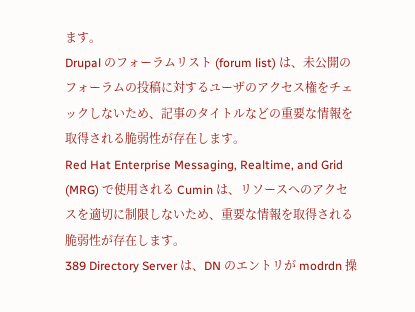ます。
Drupal のフォーラムリスト (forum list) は、未公開のフォーラムの投稿に対するユーザのアクセス権をチェックしないため、記事のタイトルなどの重要な情報を取得される脆弱性が存在します。
Red Hat Enterprise Messaging, Realtime, and Grid (MRG) で使用される Cumin は、リソースへのアクセスを適切に制限しないため、重要な情報を取得される脆弱性が存在します。
389 Directory Server は、DN のエントリが modrdn 操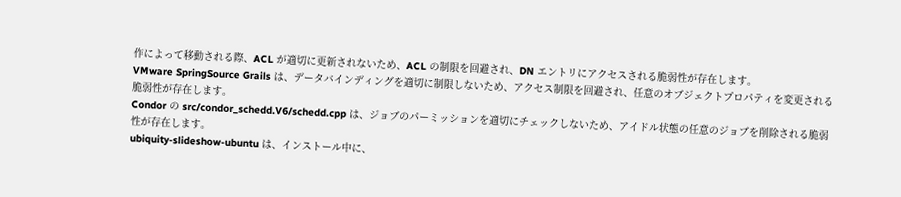作によって移動される際、ACL が適切に更新されないため、ACL の制限を回避され、DN エントリにアクセスされる脆弱性が存在します。
VMware SpringSource Grails は、データバインディングを適切に制限しないため、アクセス制限を回避され、任意のオブジェクトプロパティを変更される脆弱性が存在します。
Condor の src/condor_schedd.V6/schedd.cpp は、ジョブのパーミッションを適切にチェックしないため、アイドル状態の任意のジョブを削除される脆弱性が存在します。
ubiquity-slideshow-ubuntu は、インストール中に、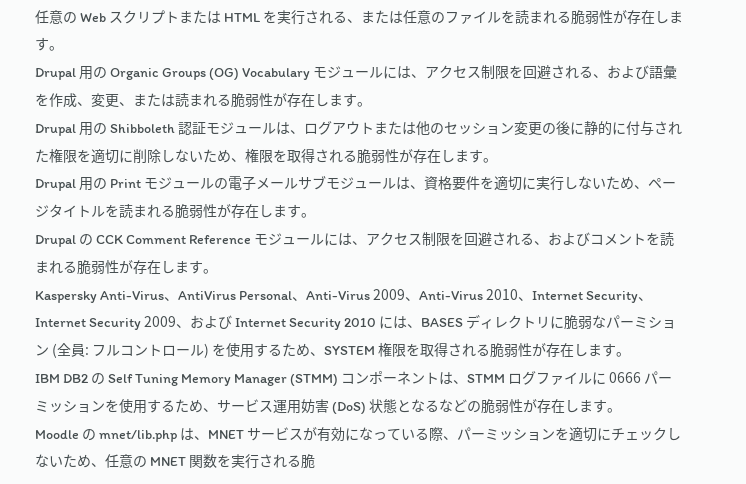任意の Web スクリプトまたは HTML を実行される、または任意のファイルを読まれる脆弱性が存在します。
Drupal 用の Organic Groups (OG) Vocabulary モジュールには、アクセス制限を回避される、および語彙を作成、変更、または読まれる脆弱性が存在します。
Drupal 用の Shibboleth 認証モジュールは、ログアウトまたは他のセッション変更の後に静的に付与された権限を適切に削除しないため、権限を取得される脆弱性が存在します。
Drupal 用の Print モジュールの電子メールサブモジュールは、資格要件を適切に実行しないため、ページタイトルを読まれる脆弱性が存在します。
Drupal の CCK Comment Reference モジュールには、アクセス制限を回避される、およびコメントを読まれる脆弱性が存在します。
Kaspersky Anti-Virus、AntiVirus Personal、Anti-Virus 2009、Anti-Virus 2010、Internet Security、Internet Security 2009、および Internet Security 2010 には、BASES ディレクトリに脆弱なパーミション (全員: フルコントロール) を使用するため、SYSTEM 権限を取得される脆弱性が存在します。
IBM DB2 の Self Tuning Memory Manager (STMM) コンポーネントは、STMM ログファイルに 0666 パーミッションを使用するため、サービス運用妨害 (DoS) 状態となるなどの脆弱性が存在します。
Moodle の mnet/lib.php は、MNET サービスが有効になっている際、パーミッションを適切にチェックしないため、任意の MNET 関数を実行される脆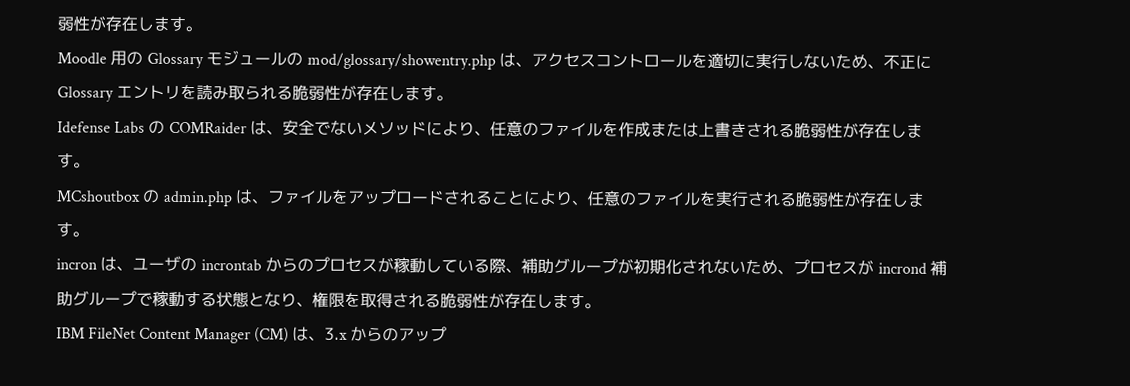弱性が存在します。
Moodle 用の Glossary モジュールの mod/glossary/showentry.php は、アクセスコントロールを適切に実行しないため、不正に Glossary エントリを読み取られる脆弱性が存在します。
Idefense Labs の COMRaider は、安全でないメソッドにより、任意のファイルを作成または上書きされる脆弱性が存在します。
MCshoutbox の admin.php は、ファイルをアップロードされることにより、任意のファイルを実行される脆弱性が存在します。
incron は、ユーザの incrontab からのプロセスが稼動している際、補助グループが初期化されないため、プロセスが incrond 補助グループで稼動する状態となり、権限を取得される脆弱性が存在します。
IBM FileNet Content Manager (CM) は、3.x からのアップ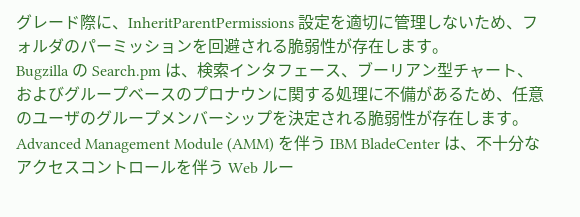グレード際に、InheritParentPermissions 設定を適切に管理しないため、フォルダのパーミッションを回避される脆弱性が存在します。
Bugzilla の Search.pm は、検索インタフェース、ブーリアン型チャート、およびグループベースのプロナウンに関する処理に不備があるため、任意のユーザのグループメンバーシップを決定される脆弱性が存在します。
Advanced Management Module (AMM) を伴う IBM BladeCenter は、不十分なアクセスコントロールを伴う Web ルー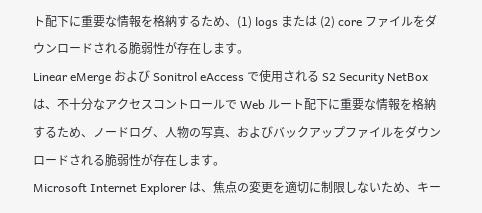ト配下に重要な情報を格納するため、(1) logs または (2) core ファイルをダウンロードされる脆弱性が存在します。
Linear eMerge および Sonitrol eAccess で使用される S2 Security NetBox は、不十分なアクセスコントロールで Web ルート配下に重要な情報を格納するため、ノードログ、人物の写真、およびバックアップファイルをダウンロードされる脆弱性が存在します。
Microsoft Internet Explorer は、焦点の変更を適切に制限しないため、キー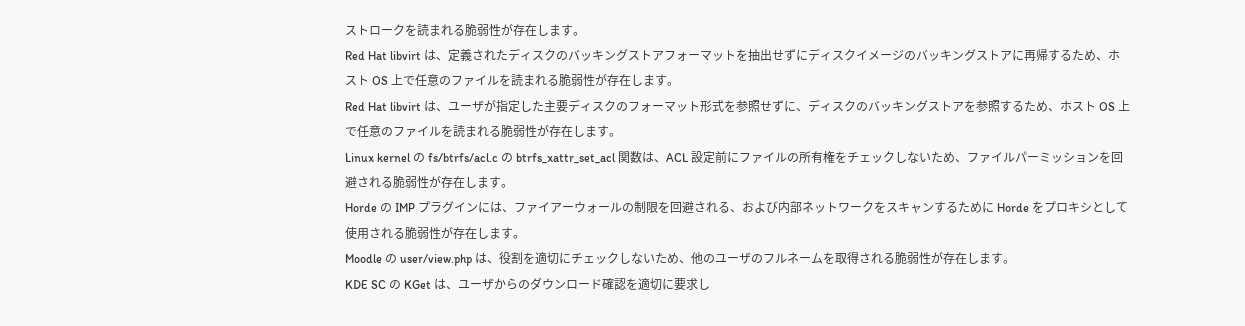ストロークを読まれる脆弱性が存在します。
Red Hat libvirt は、定義されたディスクのバッキングストアフォーマットを抽出せずにディスクイメージのバッキングストアに再帰するため、ホスト OS 上で任意のファイルを読まれる脆弱性が存在します。
Red Hat libvirt は、ユーザが指定した主要ディスクのフォーマット形式を参照せずに、ディスクのバッキングストアを参照するため、ホスト OS 上で任意のファイルを読まれる脆弱性が存在します。
Linux kernel の fs/btrfs/acl.c の btrfs_xattr_set_acl 関数は、ACL 設定前にファイルの所有権をチェックしないため、ファイルパーミッションを回避される脆弱性が存在します。
Horde の IMP プラグインには、ファイアーウォールの制限を回避される、および内部ネットワークをスキャンするために Horde をプロキシとして使用される脆弱性が存在します。
Moodle の user/view.php は、役割を適切にチェックしないため、他のユーザのフルネームを取得される脆弱性が存在します。
KDE SC の KGet は、ユーザからのダウンロード確認を適切に要求し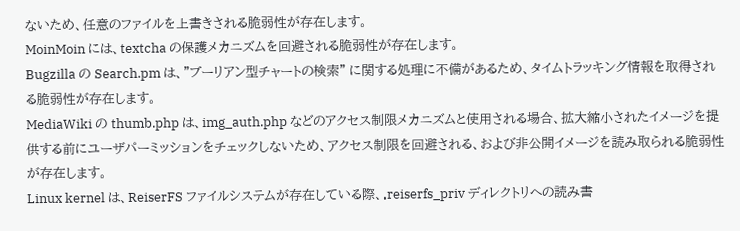ないため、任意のファイルを上書きされる脆弱性が存在します。
MoinMoin には、textcha の保護メカニズムを回避される脆弱性が存在します。
Bugzilla の Search.pm は、"ブーリアン型チャートの検索" に関する処理に不備があるため、タイムトラッキング情報を取得される脆弱性が存在します。
MediaWiki の thumb.php は、img_auth.php などのアクセス制限メカニズムと使用される場合、拡大縮小されたイメージを提供する前にユーザパーミッションをチェックしないため、アクセス制限を回避される、および非公開イメージを読み取られる脆弱性が存在します。
Linux kernel は、ReiserFS ファイルシステムが存在している際、.reiserfs_priv ディレクトリへの読み書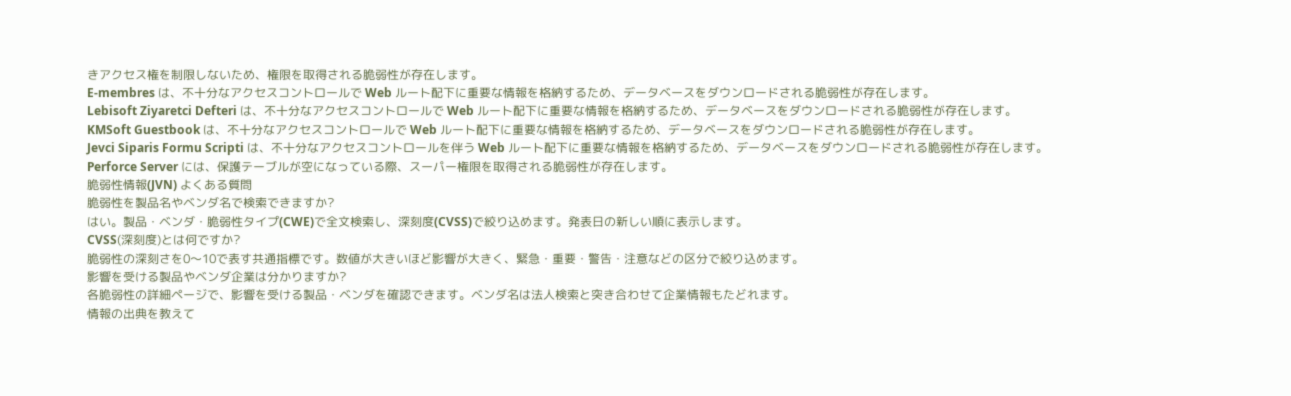きアクセス権を制限しないため、権限を取得される脆弱性が存在します。
E-membres は、不十分なアクセスコントロールで Web ルート配下に重要な情報を格納するため、データベースをダウンロードされる脆弱性が存在します。
Lebisoft Ziyaretci Defteri は、不十分なアクセスコントロールで Web ルート配下に重要な情報を格納するため、データベースをダウンロードされる脆弱性が存在します。
KMSoft Guestbook は、不十分なアクセスコントロールで Web ルート配下に重要な情報を格納するため、データベースをダウンロードされる脆弱性が存在します。
Jevci Siparis Formu Scripti は、不十分なアクセスコントロールを伴う Web ルート配下に重要な情報を格納するため、データベースをダウンロードされる脆弱性が存在します。
Perforce Server には、保護テーブルが空になっている際、スーパー権限を取得される脆弱性が存在します。
脆弱性情報(JVN) よくある質問
脆弱性を製品名やベンダ名で検索できますか?
はい。製品・ベンダ・脆弱性タイプ(CWE)で全文検索し、深刻度(CVSS)で絞り込めます。発表日の新しい順に表示します。
CVSS(深刻度)とは何ですか?
脆弱性の深刻さを0〜10で表す共通指標です。数値が大きいほど影響が大きく、緊急・重要・警告・注意などの区分で絞り込めます。
影響を受ける製品やベンダ企業は分かりますか?
各脆弱性の詳細ページで、影響を受ける製品・ベンダを確認できます。ベンダ名は法人検索と突き合わせて企業情報もたどれます。
情報の出典を教えて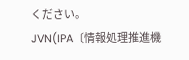ください。
JVN(IPA〔情報処理推進機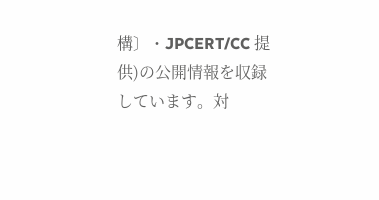構〕・JPCERT/CC 提供)の公開情報を収録しています。対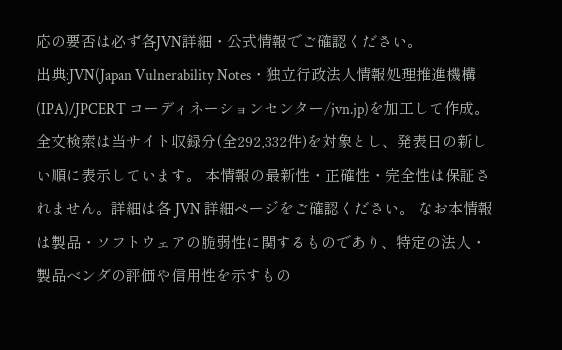応の要否は必ず各JVN詳細・公式情報でご確認ください。
出典:JVN(Japan Vulnerability Notes・独立行政法人情報処理推進機構(IPA)/JPCERT コーディネーションセンター/jvn.jp)を加工して作成。 全文検索は当サイト収録分(全292,332件)を対象とし、発表日の新しい順に表示しています。 本情報の最新性・正確性・完全性は保証されません。詳細は各 JVN 詳細ページをご確認ください。 なお本情報は製品・ソフトウェアの脆弱性に関するものであり、特定の法人・製品ベンダの評価や信用性を示すもの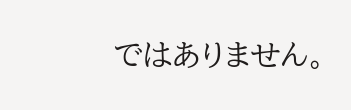ではありません。